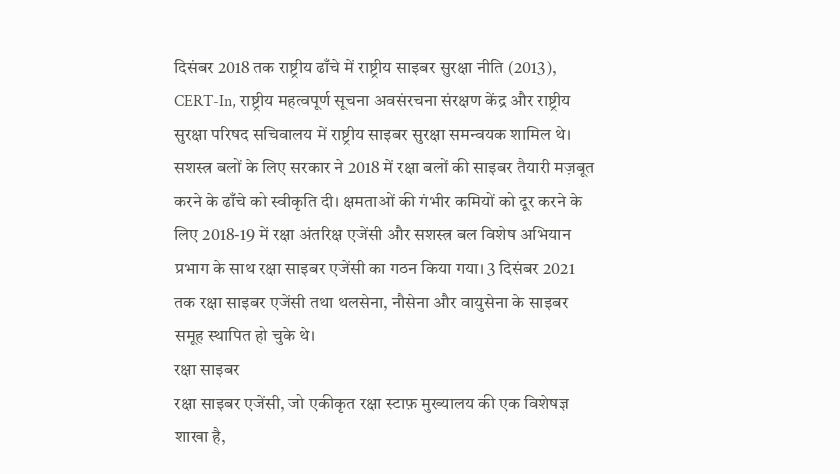दिसंबर 2018 तक राष्ट्रीय ढाँचे में राष्ट्रीय साइबर सुरक्षा नीति (2013), CERT-In, राष्ट्रीय महत्वपूर्ण सूचना अवसंरचना संरक्षण केंद्र और राष्ट्रीय सुरक्षा परिषद सचिवालय में राष्ट्रीय साइबर सुरक्षा समन्वयक शामिल थे। सशस्त्र बलों के लिए सरकार ने 2018 में रक्षा बलों की साइबर तैयारी मज़बूत करने के ढाँचे को स्वीकृति दी। क्षमताओं की गंभीर कमियों को दूर करने के लिए 2018-19 में रक्षा अंतरिक्ष एजेंसी और सशस्त्र बल विशेष अभियान प्रभाग के साथ रक्षा साइबर एजेंसी का गठन किया गया। 3 दिसंबर 2021 तक रक्षा साइबर एजेंसी तथा थलसेना, नौसेना और वायुसेना के साइबर समूह स्थापित हो चुके थे।
रक्षा साइबर
रक्षा साइबर एजेंसी, जो एकीकृत रक्षा स्टाफ़ मुख्यालय की एक विशेषज्ञ शाखा है,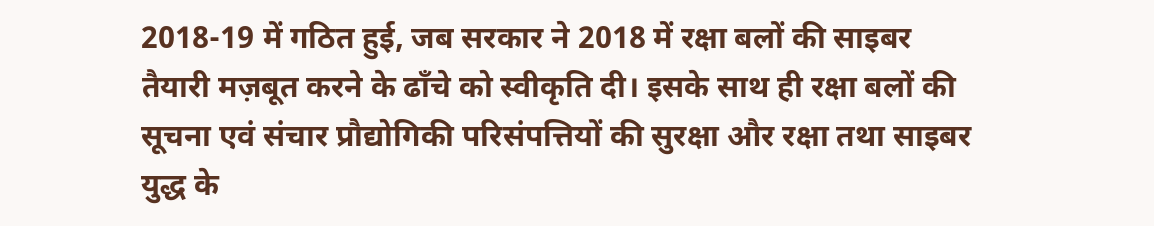2018-19 में गठित हुई, जब सरकार ने 2018 में रक्षा बलों की साइबर तैयारी मज़बूत करने के ढाँचे को स्वीकृति दी। इसके साथ ही रक्षा बलों की सूचना एवं संचार प्रौद्योगिकी परिसंपत्तियों की सुरक्षा और रक्षा तथा साइबर युद्ध के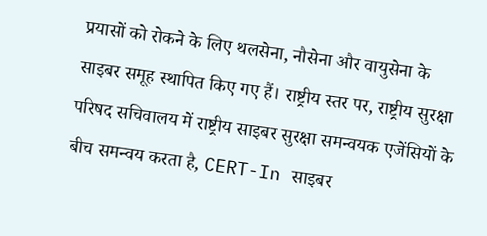प्रयासों को रोकने के लिए थलसेना, नौसेना और वायुसेना के साइबर समूह स्थापित किए गए हैं। राष्ट्रीय स्तर पर, राष्ट्रीय सुरक्षा परिषद सचिवालय में राष्ट्रीय साइबर सुरक्षा समन्वयक एजेंसियों के बीच समन्वय करता है, CERT-In साइबर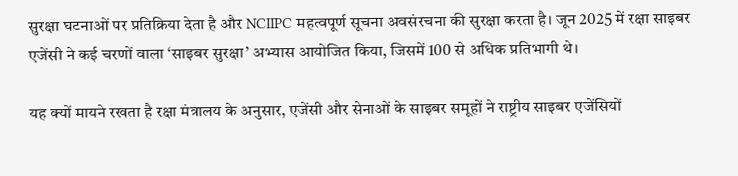सुरक्षा घटनाओं पर प्रतिक्रिया देता है और NCIIPC महत्वपूर्ण सूचना अवसंरचना की सुरक्षा करता है। जून 2025 में रक्षा साइबर एजेंसी ने कई चरणों वाला ‘साइबर सुरक्षा’ अभ्यास आयोजित किया, जिसमें 100 से अधिक प्रतिभागी थे।

यह क्यों मायने रखता है रक्षा मंत्रालय के अनुसार, एजेंसी और सेनाओं के साइबर समूहों ने राष्ट्रीय साइबर एजेंसियों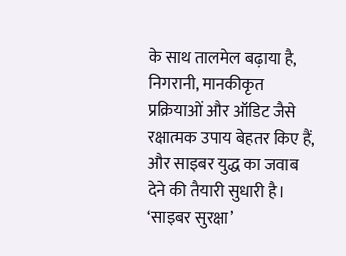के साथ तालमेल बढ़ाया है, निगरानी, मानकीकृत प्रक्रियाओं और ऑडिट जैसे रक्षात्मक उपाय बेहतर किए हैं, और साइबर युद्ध का जवाब देने की तैयारी सुधारी है। ‘साइबर सुरक्षा’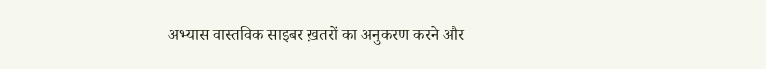अभ्यास वास्तविक साइबर ख़तरों का अनुकरण करने और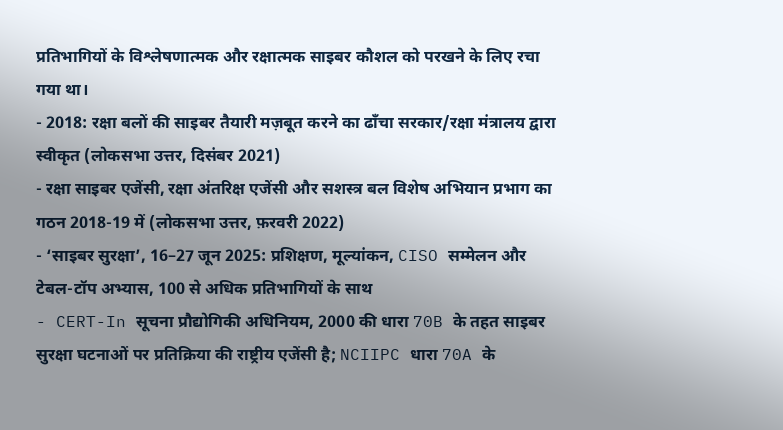प्रतिभागियों के विश्लेषणात्मक और रक्षात्मक साइबर कौशल को परखने के लिए रचा गया था।
- 2018: रक्षा बलों की साइबर तैयारी मज़बूत करने का ढाँचा सरकार/रक्षा मंत्रालय द्वारा स्वीकृत (लोकसभा उत्तर, दिसंबर 2021)
- रक्षा साइबर एजेंसी, रक्षा अंतरिक्ष एजेंसी और सशस्त्र बल विशेष अभियान प्रभाग का गठन 2018-19 में (लोकसभा उत्तर, फ़रवरी 2022)
- ‘साइबर सुरक्षा’, 16–27 जून 2025: प्रशिक्षण, मूल्यांकन, CISO सम्मेलन और टेबल-टॉप अभ्यास, 100 से अधिक प्रतिभागियों के साथ
- CERT-In सूचना प्रौद्योगिकी अधिनियम, 2000 की धारा 70B के तहत साइबर सुरक्षा घटनाओं पर प्रतिक्रिया की राष्ट्रीय एजेंसी है; NCIIPC धारा 70A के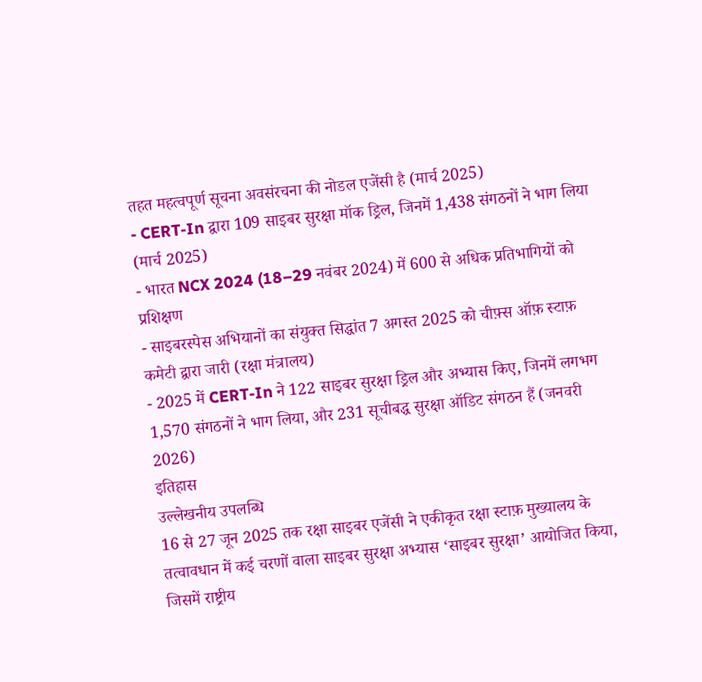तहत महत्वपूर्ण सूचना अवसंरचना की नोडल एजेंसी है (मार्च 2025)
- CERT-In द्वारा 109 साइबर सुरक्षा मॉक ड्रिल, जिनमें 1,438 संगठनों ने भाग लिया (मार्च 2025)
- भारत NCX 2024 (18–29 नवंबर 2024) में 600 से अधिक प्रतिभागियों को प्रशिक्षण
- साइबरस्पेस अभियानों का संयुक्त सिद्धांत 7 अगस्त 2025 को चीफ़्स ऑफ़ स्टाफ़ कमेटी द्वारा जारी (रक्षा मंत्रालय)
- 2025 में CERT-In ने 122 साइबर सुरक्षा ड्रिल और अभ्यास किए, जिनमें लगभग 1,570 संगठनों ने भाग लिया, और 231 सूचीबद्ध सुरक्षा ऑडिट संगठन हैं (जनवरी 2026)
इतिहास
उल्लेखनीय उपलब्धि
16 से 27 जून 2025 तक रक्षा साइबर एजेंसी ने एकीकृत रक्षा स्टाफ़ मुख्यालय के तत्वावधान में कई चरणों वाला साइबर सुरक्षा अभ्यास ‘साइबर सुरक्षा’ आयोजित किया, जिसमें राष्ट्रीय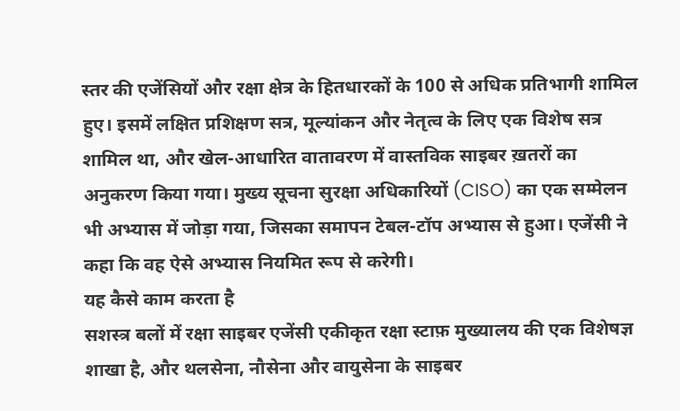स्तर की एजेंसियों और रक्षा क्षेत्र के हितधारकों के 100 से अधिक प्रतिभागी शामिल हुए। इसमें लक्षित प्रशिक्षण सत्र, मूल्यांकन और नेतृत्व के लिए एक विशेष सत्र शामिल था, और खेल-आधारित वातावरण में वास्तविक साइबर ख़तरों का अनुकरण किया गया। मुख्य सूचना सुरक्षा अधिकारियों (CISO) का एक सम्मेलन भी अभ्यास में जोड़ा गया, जिसका समापन टेबल-टॉप अभ्यास से हुआ। एजेंसी ने कहा कि वह ऐसे अभ्यास नियमित रूप से करेगी।
यह कैसे काम करता है
सशस्त्र बलों में रक्षा साइबर एजेंसी एकीकृत रक्षा स्टाफ़ मुख्यालय की एक विशेषज्ञ शाखा है, और थलसेना, नौसेना और वायुसेना के साइबर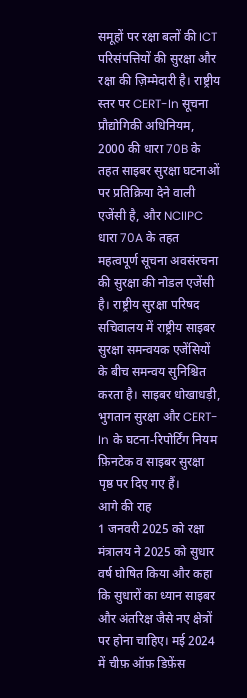समूहों पर रक्षा बलों की ICT परिसंपत्तियों की सुरक्षा और रक्षा की ज़िम्मेदारी है। राष्ट्रीय स्तर पर CERT-In सूचना प्रौद्योगिकी अधिनियम, 2000 की धारा 70B के तहत साइबर सुरक्षा घटनाओं पर प्रतिक्रिया देने वाली एजेंसी है, और NCIIPC धारा 70A के तहत महत्वपूर्ण सूचना अवसंरचना की सुरक्षा की नोडल एजेंसी है। राष्ट्रीय सुरक्षा परिषद सचिवालय में राष्ट्रीय साइबर सुरक्षा समन्वयक एजेंसियों के बीच समन्वय सुनिश्चित करता है। साइबर धोखाधड़ी, भुगतान सुरक्षा और CERT-In के घटना-रिपोर्टिंग नियम फ़िनटेक व साइबर सुरक्षा पृष्ठ पर दिए गए हैं।
आगे की राह
1 जनवरी 2025 को रक्षा मंत्रालय ने 2025 को सुधार वर्ष घोषित किया और कहा कि सुधारों का ध्यान साइबर और अंतरिक्ष जैसे नए क्षेत्रों पर होना चाहिए। मई 2024 में चीफ़ ऑफ़ डिफ़ेंस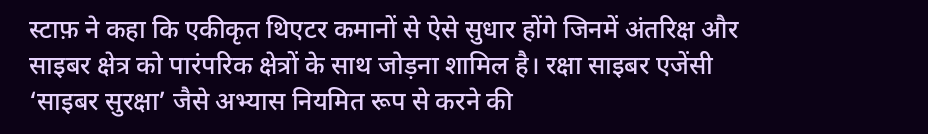स्टाफ़ ने कहा कि एकीकृत थिएटर कमानों से ऐसे सुधार होंगे जिनमें अंतरिक्ष और साइबर क्षेत्र को पारंपरिक क्षेत्रों के साथ जोड़ना शामिल है। रक्षा साइबर एजेंसी ‘साइबर सुरक्षा’ जैसे अभ्यास नियमित रूप से करने की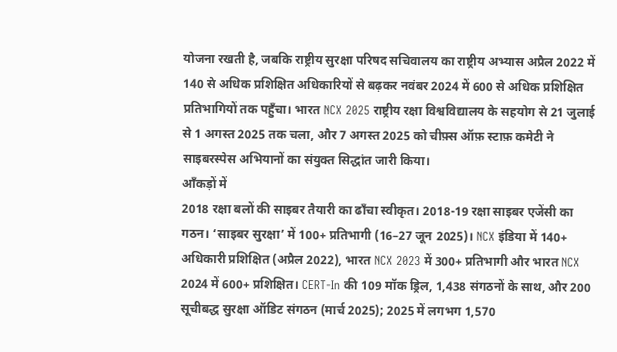योजना रखती है, जबकि राष्ट्रीय सुरक्षा परिषद सचिवालय का राष्ट्रीय अभ्यास अप्रैल 2022 में 140 से अधिक प्रशिक्षित अधिकारियों से बढ़कर नवंबर 2024 में 600 से अधिक प्रशिक्षित प्रतिभागियों तक पहुँचा। भारत NCX 2025 राष्ट्रीय रक्षा विश्वविद्यालय के सहयोग से 21 जुलाई से 1 अगस्त 2025 तक चला, और 7 अगस्त 2025 को चीफ़्स ऑफ़ स्टाफ़ कमेटी ने साइबरस्पेस अभियानों का संयुक्त सिद्धांत जारी किया।
आँकड़ों में
2018 रक्षा बलों की साइबर तैयारी का ढाँचा स्वीकृत। 2018-19 रक्षा साइबर एजेंसी का गठन। ‘साइबर सुरक्षा’ में 100+ प्रतिभागी (16–27 जून 2025)। NCX इंडिया में 140+ अधिकारी प्रशिक्षित (अप्रैल 2022), भारत NCX 2023 में 300+ प्रतिभागी और भारत NCX 2024 में 600+ प्रशिक्षित। CERT-In की 109 मॉक ड्रिल, 1,438 संगठनों के साथ, और 200 सूचीबद्ध सुरक्षा ऑडिट संगठन (मार्च 2025); 2025 में लगभग 1,570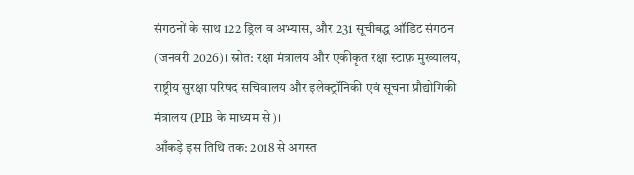संगठनों के साथ 122 ड्रिल व अभ्यास, और 231 सूचीबद्ध ऑडिट संगठन (जनवरी 2026)। स्रोत: रक्षा मंत्रालय और एकीकृत रक्षा स्टाफ़ मुख्यालय, राष्ट्रीय सुरक्षा परिषद सचिवालय और इलेक्ट्रॉनिकी एवं सूचना प्रौद्योगिकी मंत्रालय (PIB के माध्यम से)।
आँकड़े इस तिथि तक: 2018 से अगस्त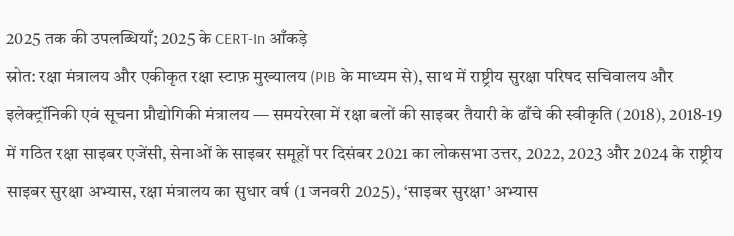2025 तक की उपलब्धियाँ; 2025 के CERT-In आँकड़े
स्रोत: रक्षा मंत्रालय और एकीकृत रक्षा स्टाफ़ मुख्यालय (PIB के माध्यम से), साथ में राष्ट्रीय सुरक्षा परिषद सचिवालय और इलेक्ट्रॉनिकी एवं सूचना प्रौद्योगिकी मंत्रालय — समयरेखा में रक्षा बलों की साइबर तैयारी के ढाँचे की स्वीकृति (2018), 2018-19 में गठित रक्षा साइबर एजेंसी, सेनाओं के साइबर समूहों पर दिसंबर 2021 का लोकसभा उत्तर, 2022, 2023 और 2024 के राष्ट्रीय साइबर सुरक्षा अभ्यास, रक्षा मंत्रालय का सुधार वर्ष (1 जनवरी 2025), ‘साइबर सुरक्षा’ अभ्यास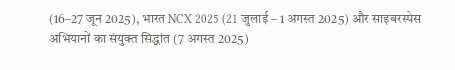(16–27 जून 2025), भारत NCX 2025 (21 जुलाई – 1 अगस्त 2025) और साइबरस्पेस अभियानों का संयुक्त सिद्धांत (7 अगस्त 2025)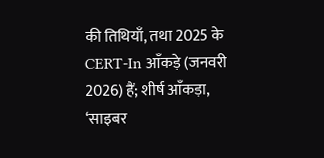की तिथियाँ, तथा 2025 के CERT-In आँकड़े (जनवरी 2026) हैं; शीर्ष आँकड़ा, ‘साइबर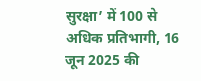सुरक्षा’ में 100 से अधिक प्रतिभागी, 16 जून 2025 की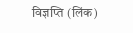विज्ञप्ति (लिंक)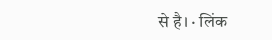से है। · लिंक